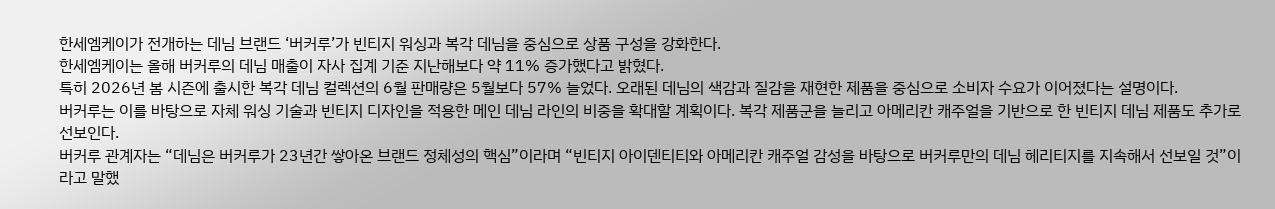한세엠케이가 전개하는 데님 브랜드 ‘버커루’가 빈티지 워싱과 복각 데님을 중심으로 상품 구성을 강화한다.
한세엠케이는 올해 버커루의 데님 매출이 자사 집계 기준 지난해보다 약 11% 증가했다고 밝혔다.
특히 2026년 봄 시즌에 출시한 복각 데님 컬렉션의 6월 판매량은 5월보다 57% 늘었다. 오래된 데님의 색감과 질감을 재현한 제품을 중심으로 소비자 수요가 이어졌다는 설명이다.
버커루는 이를 바탕으로 자체 워싱 기술과 빈티지 디자인을 적용한 메인 데님 라인의 비중을 확대할 계획이다. 복각 제품군을 늘리고 아메리칸 캐주얼을 기반으로 한 빈티지 데님 제품도 추가로 선보인다.
버커루 관계자는 “데님은 버커루가 23년간 쌓아온 브랜드 정체성의 핵심”이라며 “빈티지 아이덴티티와 아메리칸 캐주얼 감성을 바탕으로 버커루만의 데님 헤리티지를 지속해서 선보일 것”이라고 말했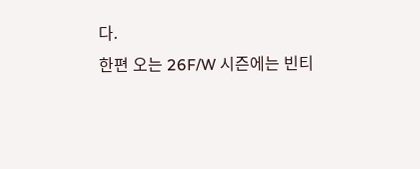다.
한편 오는 26F/W 시즌에는 빈티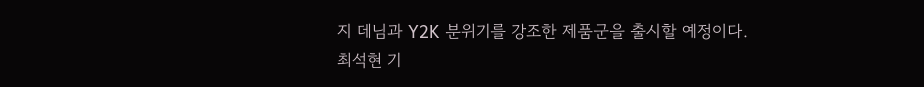지 데님과 Y2K 분위기를 강조한 제품군을 출시할 예정이다.
최석현 기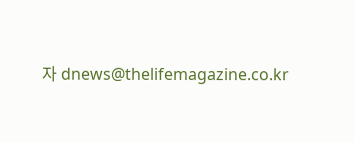자 dnews@thelifemagazine.co.kr